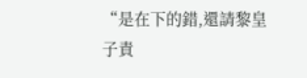“是在下的錯,還請黎皇子責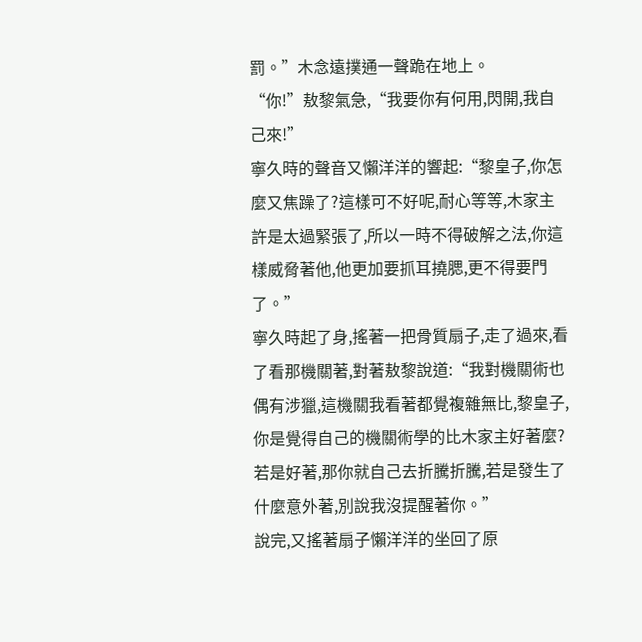罰。”木念遠撲通一聲跪在地上。
“你!”敖黎氣急,“我要你有何用,閃開,我自己來!”
寧久時的聲音又懶洋洋的響起:“黎皇子,你怎麼又焦躁了?這樣可不好呢,耐心等等,木家主許是太過緊張了,所以一時不得破解之法,你這樣威脅著他,他更加要抓耳撓腮,更不得要門了。”
寧久時起了身,搖著一把骨質扇子,走了過來,看了看那機關著,對著敖黎說道:“我對機關術也偶有涉獵,這機關我看著都覺複雜無比,黎皇子,你是覺得自己的機關術學的比木家主好著麼?若是好著,那你就自己去折騰折騰,若是發生了什麼意外著,別說我沒提醒著你。”
說完,又搖著扇子懶洋洋的坐回了原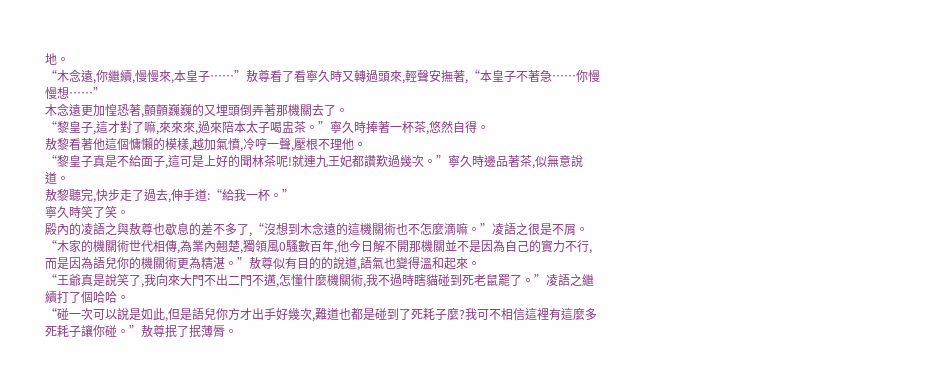地。
“木念遠,你繼續,慢慢來,本皇子……”敖尊看了看寧久時又轉過頭來,輕聲安撫著,“本皇子不著急……你慢慢想……”
木念遠更加惶恐著,顫顫巍巍的又埋頭倒弄著那機關去了。
“黎皇子,這才對了嘛,來來來,過來陪本太子喝盅茶。”寧久時捧著一杯茶,悠然自得。
敖黎看著他這個慵懶的模樣,越加氣憤,冷哼一聲,壓根不理他。
“黎皇子真是不給面子,這可是上好的聞林茶呢!就連九王妃都讚歎過幾次。”寧久時邊品著茶,似無意說道。
敖黎聽完,快步走了過去,伸手道:“給我一杯。”
寧久時笑了笑。
殿內的凌語之與敖尊也歇息的差不多了,“沒想到木念遠的這機關術也不怎麼滴嘛。”凌語之很是不屑。
“木家的機關術世代相傳,為業內翹楚,獨領風0騷數百年,他今日解不開那機關並不是因為自己的實力不行,而是因為語兒你的機關術更為精湛。”敖尊似有目的的說道,語氣也變得溫和起來。
“王爺真是說笑了,我向來大門不出二門不邁,怎懂什麼機關術,我不過時瞎貓碰到死老鼠罷了。”凌語之繼續打了個哈哈。
“碰一次可以說是如此,但是語兒你方才出手好幾次,難道也都是碰到了死耗子麼?我可不相信這裡有這麼多死耗子讓你碰。”敖尊抿了抿薄脣。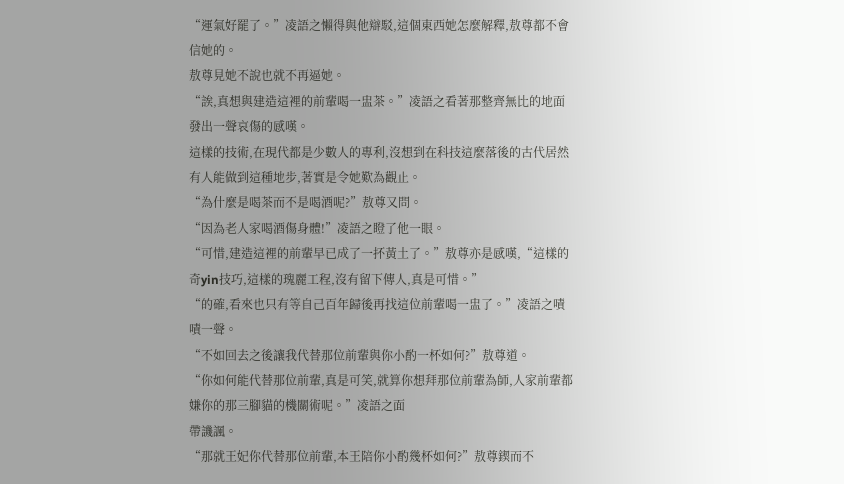“運氣好罷了。”凌語之懶得與他辯駁,這個東西她怎麼解釋,敖尊都不會信她的。
敖尊見她不說也就不再逼她。
“誒,真想與建造這裡的前輩喝一盅茶。”凌語之看著那整齊無比的地面發出一聲哀傷的感嘆。
這樣的技術,在現代都是少數人的專利,沒想到在科技這麼落後的古代居然有人能做到這種地步,著實是令她歎為觀止。
“為什麼是喝茶而不是喝酒呢?”敖尊又問。
“因為老人家喝酒傷身體!”凌語之瞪了他一眼。
“可惜,建造這裡的前輩早已成了一抔黃土了。”敖尊亦是感嘆,“這樣的奇yin技巧,這樣的瑰麗工程,沒有留下傳人,真是可惜。”
“的確,看來也只有等自己百年歸後再找這位前輩喝一盅了。”凌語之嘖嘖一聲。
“不如回去之後讓我代替那位前輩與你小酌一杯如何?”敖尊道。
“你如何能代替那位前輩,真是可笑,就算你想拜那位前輩為師,人家前輩都嫌你的那三腳貓的機關術呢。”凌語之面
帶譏諷。
“那就王妃你代替那位前輩,本王陪你小酌幾杯如何?”敖尊鍥而不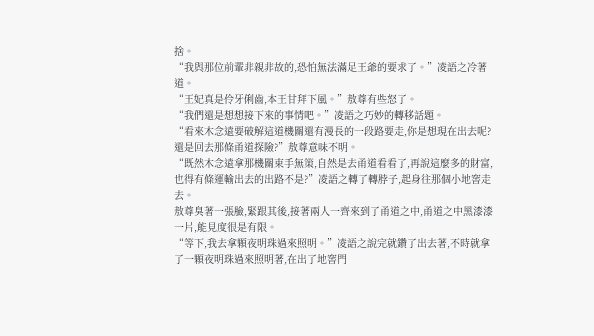捨。
“我與那位前輩非親非故的,恐怕無法滿足王爺的要求了。”凌語之冷著道。
“王妃真是伶牙俐齒,本王甘拜下風。”敖尊有些怒了。
“我們還是想想接下來的事情吧。”凌語之巧妙的轉移話題。
“看來木念遠要破解這道機關還有漫長的一段路要走,你是想現在出去呢?還是回去那條甬道探險?”敖尊意味不明。
“既然木念遠拿那機關束手無策,自然是去甬道看看了,再說這麼多的財富,也得有條運輸出去的出路不是?”凌語之轉了轉脖子,起身往那個小地窖走去。
敖尊臭著一張臉,緊跟其後,接著兩人一齊來到了甬道之中,甬道之中黑漆漆一片,能見度很是有限。
“等下,我去拿顆夜明珠過來照明。”凌語之說完就鑽了出去著,不時就拿了一顆夜明珠過來照明著,在出了地窖門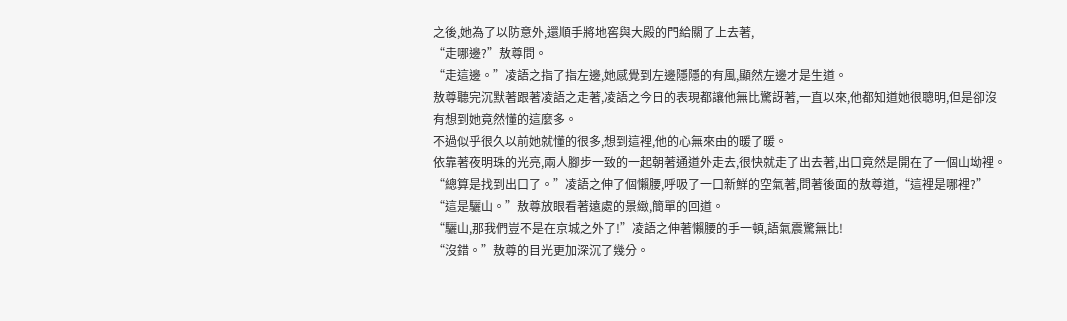之後,她為了以防意外,還順手將地窖與大殿的門給關了上去著,
“走哪邊?”敖尊問。
“走這邊。”凌語之指了指左邊,她感覺到左邊隱隱的有風,顯然左邊才是生道。
敖尊聽完沉默著跟著凌語之走著,凌語之今日的表現都讓他無比驚訝著,一直以來,他都知道她很聰明,但是卻沒有想到她竟然懂的這麼多。
不過似乎很久以前她就懂的很多,想到這裡,他的心無來由的暖了暖。
依靠著夜明珠的光亮,兩人腳步一致的一起朝著通道外走去,很快就走了出去著,出口竟然是開在了一個山坳裡。
“總算是找到出口了。”凌語之伸了個懶腰,呼吸了一口新鮮的空氣著,問著後面的敖尊道,“這裡是哪裡?”
“這是驪山。”敖尊放眼看著遠處的景緻,簡單的回道。
“驪山,那我們豈不是在京城之外了!”凌語之伸著懶腰的手一頓,語氣震驚無比!
“沒錯。”敖尊的目光更加深沉了幾分。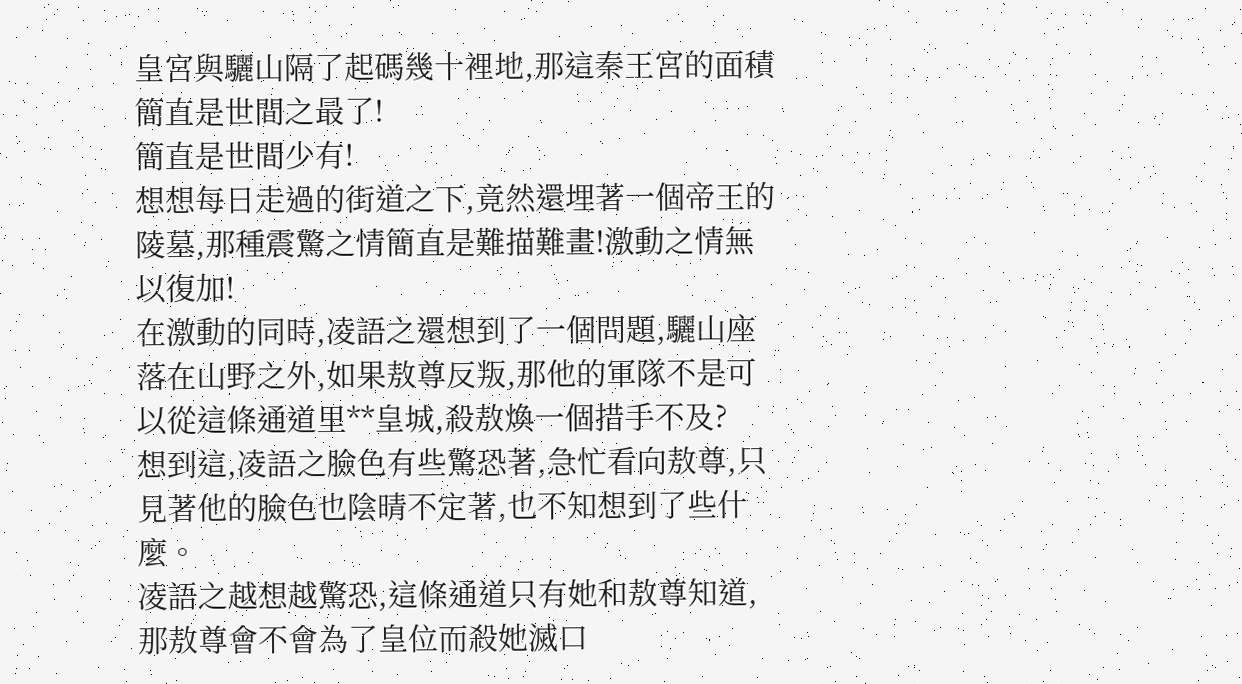皇宮與驪山隔了起碼幾十裡地,那這秦王宮的面積簡直是世間之最了!
簡直是世間少有!
想想每日走過的街道之下,竟然還埋著一個帝王的陵墓,那種震驚之情簡直是難描難畫!激動之情無以復加!
在激動的同時,凌語之還想到了一個問題,驪山座落在山野之外,如果敖尊反叛,那他的軍隊不是可以從這條通道里**皇城,殺敖煥一個措手不及?
想到這,凌語之臉色有些驚恐著,急忙看向敖尊,只見著他的臉色也陰晴不定著,也不知想到了些什麼。
凌語之越想越驚恐,這條通道只有她和敖尊知道,那敖尊會不會為了皇位而殺她滅口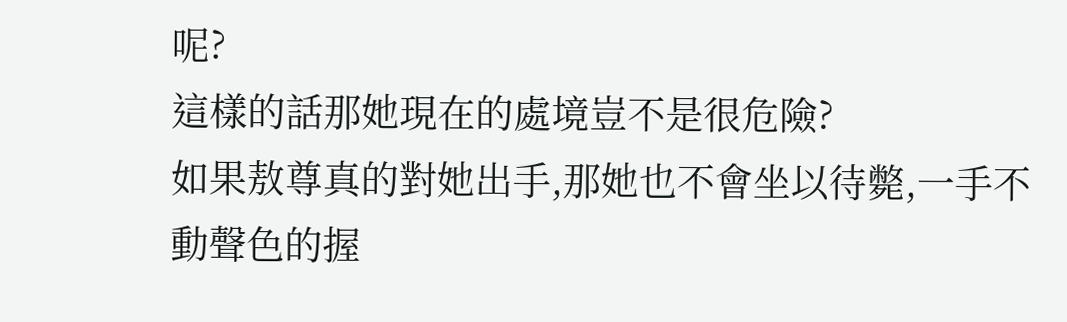呢?
這樣的話那她現在的處境豈不是很危險?
如果敖尊真的對她出手,那她也不會坐以待斃,一手不動聲色的握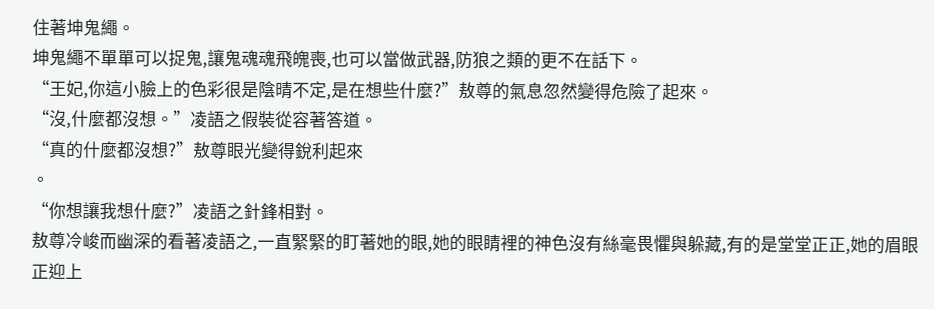住著坤鬼繩。
坤鬼繩不單單可以捉鬼,讓鬼魂魂飛魄喪,也可以當做武器,防狼之類的更不在話下。
“王妃,你這小臉上的色彩很是陰晴不定,是在想些什麼?”敖尊的氣息忽然變得危險了起來。
“沒,什麼都沒想。”凌語之假裝從容著答道。
“真的什麼都沒想?”敖尊眼光變得銳利起來
。
“你想讓我想什麼?”凌語之針鋒相對。
敖尊冷峻而幽深的看著凌語之,一直緊緊的盯著她的眼,她的眼睛裡的神色沒有絲毫畏懼與躲藏,有的是堂堂正正,她的眉眼正迎上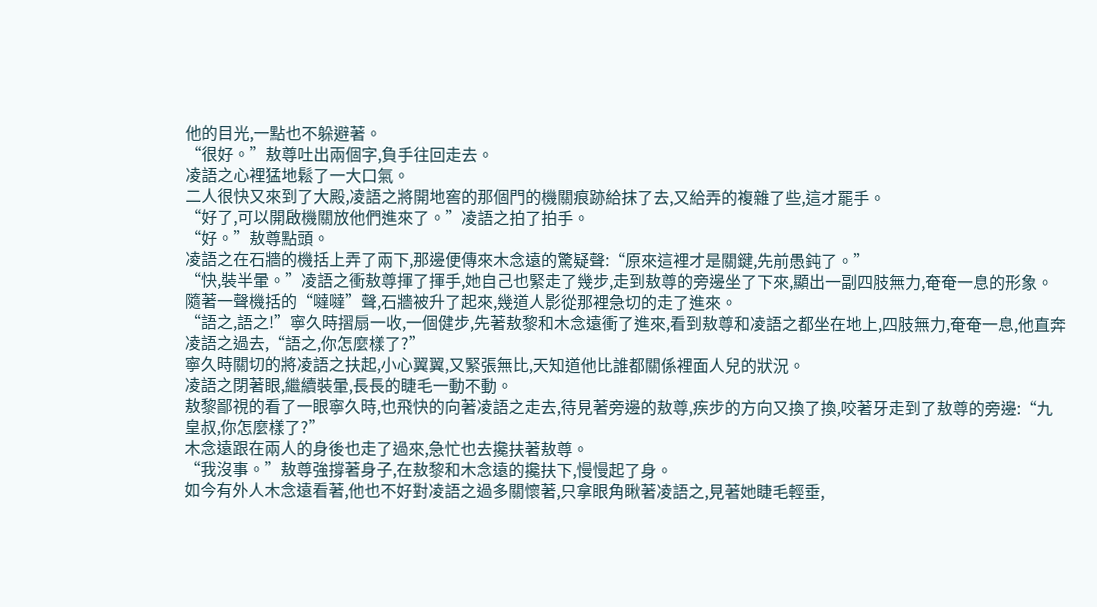他的目光,一點也不躲避著。
“很好。”敖尊吐出兩個字,負手往回走去。
凌語之心裡猛地鬆了一大口氣。
二人很快又來到了大殿,凌語之將開地窖的那個門的機關痕跡給抹了去,又給弄的複雜了些,這才罷手。
“好了,可以開啟機關放他們進來了。”凌語之拍了拍手。
“好。”敖尊點頭。
凌語之在石牆的機括上弄了兩下,那邊便傳來木念遠的驚疑聲:“原來這裡才是關鍵,先前愚鈍了。”
“快,裝半暈。”凌語之衝敖尊揮了揮手,她自己也緊走了幾步,走到敖尊的旁邊坐了下來,顯出一副四肢無力,奄奄一息的形象。
隨著一聲機括的“噠噠”聲,石牆被升了起來,幾道人影從那裡急切的走了進來。
“語之,語之!”寧久時摺扇一收,一個健步,先著敖黎和木念遠衝了進來,看到敖尊和凌語之都坐在地上,四肢無力,奄奄一息,他直奔凌語之過去,“語之,你怎麼樣了?”
寧久時關切的將凌語之扶起,小心翼翼,又緊張無比,天知道他比誰都關係裡面人兒的狀況。
凌語之閉著眼,繼續裝暈,長長的睫毛一動不動。
敖黎鄙視的看了一眼寧久時,也飛快的向著凌語之走去,待見著旁邊的敖尊,疾步的方向又換了換,咬著牙走到了敖尊的旁邊:“九皇叔,你怎麼樣了?”
木念遠跟在兩人的身後也走了過來,急忙也去攙扶著敖尊。
“我沒事。”敖尊強撐著身子,在敖黎和木念遠的攙扶下,慢慢起了身。
如今有外人木念遠看著,他也不好對凌語之過多關懷著,只拿眼角瞅著凌語之,見著她睫毛輕垂,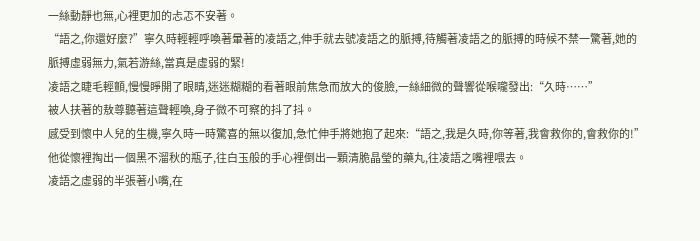一絲動靜也無,心裡更加的忐忑不安著。
“語之,你還好麼?”寧久時輕輕呼喚著暈著的凌語之,伸手就去號凌語之的脈搏,待觸著凌語之的脈搏的時候不禁一驚著,她的脈搏虛弱無力,氣若游絲,當真是虛弱的緊!
凌語之睫毛輕顫,慢慢睜開了眼睛,迷迷糊糊的看著眼前焦急而放大的俊臉,一絲細微的聲響從喉嚨發出:“久時……”
被人扶著的敖尊聽著這聲輕喚,身子微不可察的抖了抖。
感受到懷中人兒的生機,寧久時一時驚喜的無以復加,急忙伸手將她抱了起來:“語之,我是久時,你等著,我會救你的,會救你的!”
他從懷裡掏出一個黑不溜秋的瓶子,往白玉般的手心裡倒出一顆清脆晶瑩的藥丸,往凌語之嘴裡喂去。
凌語之虛弱的半張著小嘴,在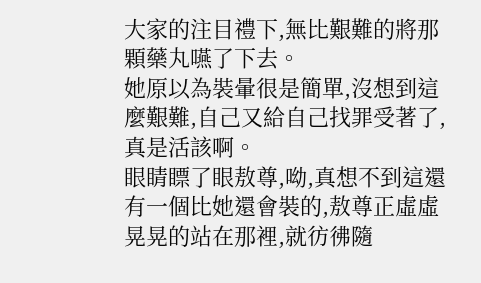大家的注目禮下,無比艱難的將那顆藥丸嚥了下去。
她原以為裝暈很是簡單,沒想到這麼艱難,自己又給自己找罪受著了,真是活該啊。
眼睛瞟了眼敖尊,呦,真想不到這還有一個比她還會裝的,敖尊正虛虛晃晃的站在那裡,就彷彿隨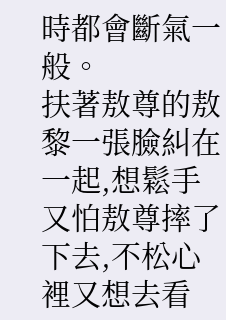時都會斷氣一般。
扶著敖尊的敖黎一張臉糾在一起,想鬆手又怕敖尊摔了下去,不松心裡又想去看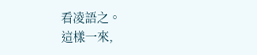看凌語之。
這樣一來,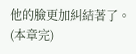他的臉更加糾結著了。
(本章完)